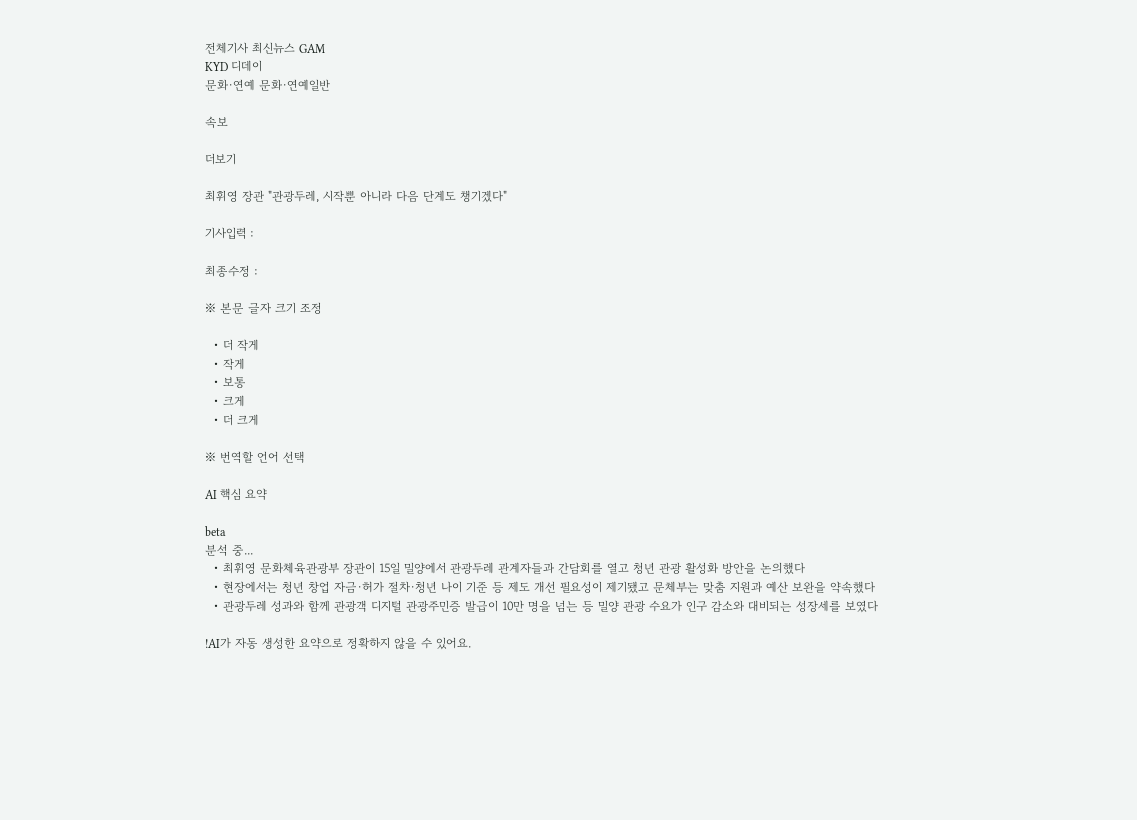전체기사 최신뉴스 GAM
KYD 디데이
문화·연예 문화·연예일반

속보

더보기

최휘영 장관 "관광두레, 시작뿐 아니라 다음 단계도 챙기겠다"

기사입력 :

최종수정 :

※ 본문 글자 크기 조정

  • 더 작게
  • 작게
  • 보통
  • 크게
  • 더 크게

※ 번역할 언어 선택

AI 핵심 요약

beta
분석 중...
  • 최휘영 문화체육관광부 장관이 15일 밀양에서 관광두레 관계자들과 간담회를 열고 청년 관광 활성화 방안을 논의했다
  • 현장에서는 청년 창업 자금·허가 절차·청년 나이 기준 등 제도 개선 필요성이 제기됐고 문체부는 맞춤 지원과 예산 보완을 약속했다
  • 관광두레 성과와 함께 관광객 디지털 관광주민증 발급이 10만 명을 넘는 등 밀양 관광 수요가 인구 감소와 대비되는 성장세를 보였다

!AI가 자동 생성한 요약으로 정확하지 않을 수 있어요.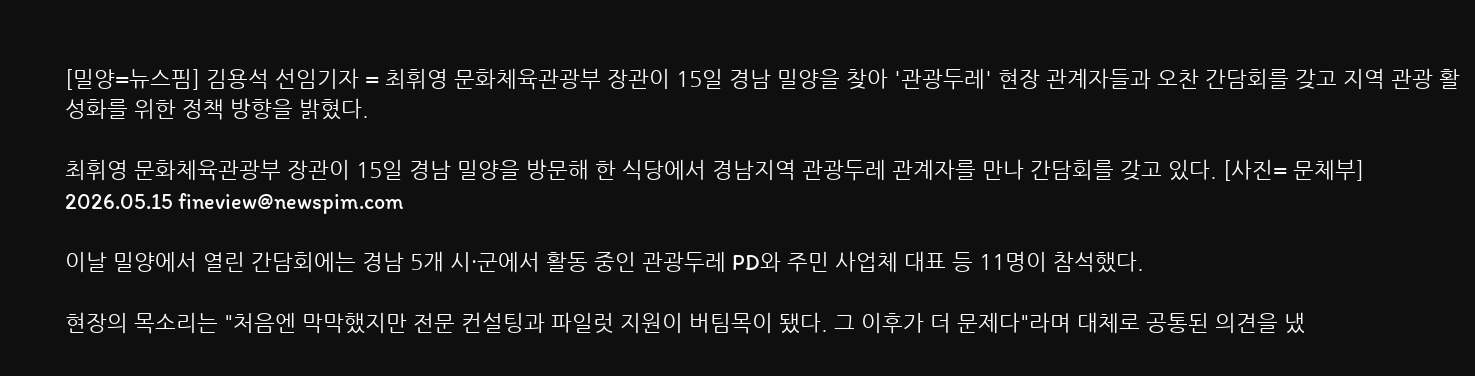[밀양=뉴스핌] 김용석 선임기자 = 최휘영 문화체육관광부 장관이 15일 경남 밀양을 찾아 '관광두레' 현장 관계자들과 오찬 간담회를 갖고 지역 관광 활성화를 위한 정책 방향을 밝혔다.

최휘영 문화체육관광부 장관이 15일 경남 밀양을 방문해 한 식당에서 경남지역 관광두레 관계자를 만나 간담회를 갖고 있다. [사진= 문체부] 2026.05.15 fineview@newspim.com

이날 밀양에서 열린 간담회에는 경남 5개 시·군에서 활동 중인 관광두레 PD와 주민 사업체 대표 등 11명이 참석했다.

현장의 목소리는 "처음엔 막막했지만 전문 컨설팅과 파일럿 지원이 버팀목이 됐다. 그 이후가 더 문제다"라며 대체로 공통된 의견을 냈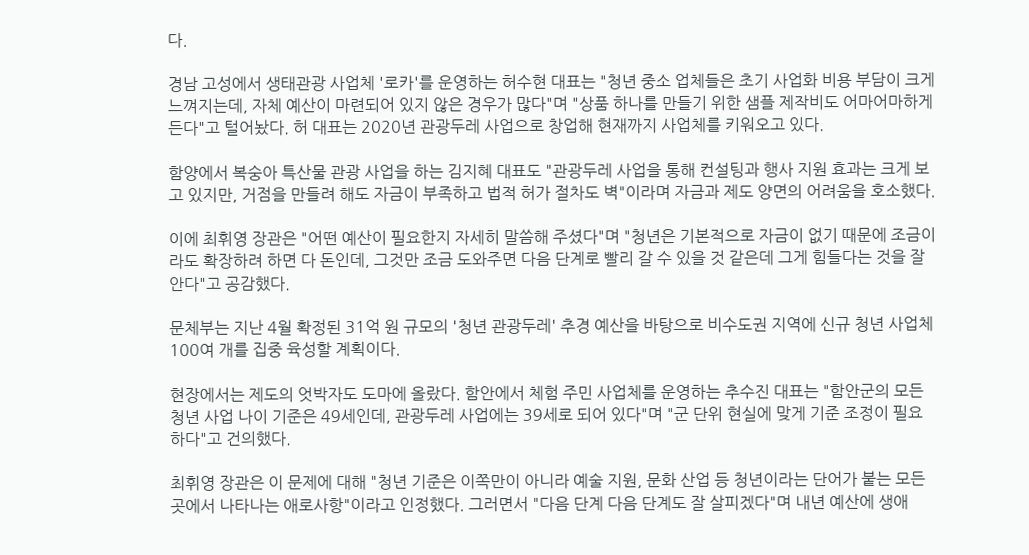다.

경남 고성에서 생태관광 사업체 '로카'를 운영하는 허수현 대표는 "청년 중소 업체들은 초기 사업화 비용 부담이 크게 느껴지는데, 자체 예산이 마련되어 있지 않은 경우가 많다"며 "상품 하나를 만들기 위한 샘플 제작비도 어마어마하게 든다"고 털어놨다. 허 대표는 2020년 관광두레 사업으로 창업해 현재까지 사업체를 키워오고 있다.

함양에서 복숭아 특산물 관광 사업을 하는 김지혜 대표도 "관광두레 사업을 통해 컨설팅과 행사 지원 효과는 크게 보고 있지만, 거점을 만들려 해도 자금이 부족하고 법적 허가 절차도 벽"이라며 자금과 제도 양면의 어려움을 호소했다.

이에 최휘영 장관은 "어떤 예산이 필요한지 자세히 말씀해 주셨다"며 "청년은 기본적으로 자금이 없기 때문에 조금이라도 확장하려 하면 다 돈인데, 그것만 조금 도와주면 다음 단계로 빨리 갈 수 있을 것 같은데 그게 힘들다는 것을 잘 안다"고 공감했다.

문체부는 지난 4월 확정된 31억 원 규모의 '청년 관광두레' 추경 예산을 바탕으로 비수도권 지역에 신규 청년 사업체 100여 개를 집중 육성할 계획이다.

현장에서는 제도의 엇박자도 도마에 올랐다. 함안에서 체험 주민 사업체를 운영하는 추수진 대표는 "함안군의 모든 청년 사업 나이 기준은 49세인데, 관광두레 사업에는 39세로 되어 있다"며 "군 단위 현실에 맞게 기준 조정이 필요하다"고 건의했다.

최휘영 장관은 이 문제에 대해 "청년 기준은 이쪽만이 아니라 예술 지원, 문화 산업 등 청년이라는 단어가 붙는 모든 곳에서 나타나는 애로사항"이라고 인정했다. 그러면서 "다음 단계 다음 단계도 잘 살피겠다"며 내년 예산에 생애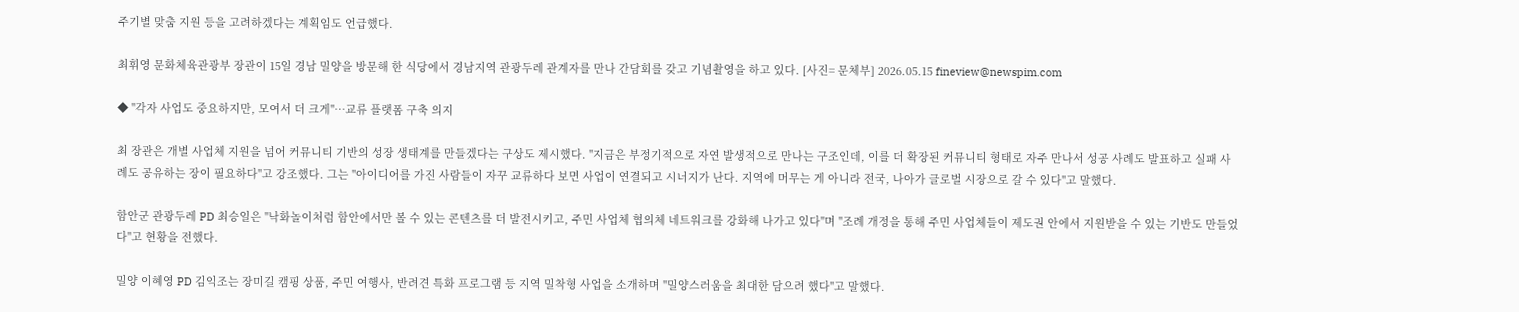주기별 맞춤 지원 등을 고려하겠다는 계획임도 언급했다.

최휘영 문화체육관광부 장관이 15일 경남 밀양을 방문해 한 식당에서 경남지역 관광두레 관계자를 만나 간담회를 갖고 기념촬영을 하고 있다. [사진= 문체부] 2026.05.15 fineview@newspim.com

◆ "각자 사업도 중요하지만, 모여서 더 크게"…교류 플랫폼 구축 의지

최 장관은 개별 사업체 지원을 넘어 커뮤니티 기반의 성장 생태계를 만들겠다는 구상도 제시했다. "지금은 부정기적으로 자연 발생적으로 만나는 구조인데, 이를 더 확장된 커뮤니티 형태로 자주 만나서 성공 사례도 발표하고 실패 사례도 공유하는 장이 필요하다"고 강조했다. 그는 "아이디어를 가진 사람들이 자꾸 교류하다 보면 사업이 연결되고 시너지가 난다. 지역에 머무는 게 아니라 전국, 나아가 글로벌 시장으로 갈 수 있다"고 말했다.

함안군 관광두레 PD 최승일은 "낙화놀이처럼 함안에서만 볼 수 있는 콘텐츠를 더 발전시키고, 주민 사업체 협의체 네트워크를 강화해 나가고 있다"며 "조례 개정을 통해 주민 사업체들이 제도권 안에서 지원받을 수 있는 기반도 만들었다"고 현황을 전했다.

밀양 이혜영 PD 김익조는 장미길 캠핑 상품, 주민 여행사, 반려견 특화 프로그램 등 지역 밀착형 사업을 소개하며 "밀양스러움을 최대한 담으려 했다"고 말했다.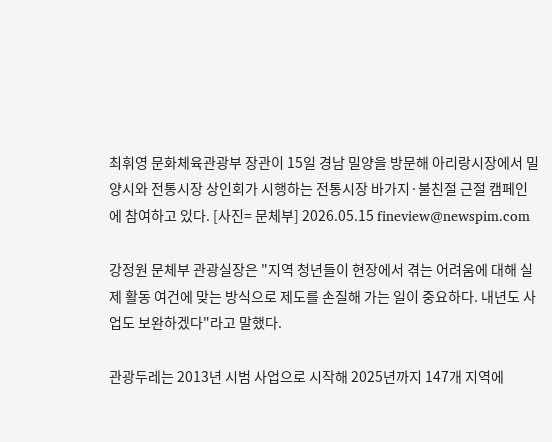최휘영 문화체육관광부 장관이 15일 경남 밀양을 방문해 아리랑시장에서 밀양시와 전통시장 상인회가 시행하는 전통시장 바가지·불친절 근절 캠페인에 참여하고 있다. [사진= 문체부] 2026.05.15 fineview@newspim.com

강정원 문체부 관광실장은 "지역 청년들이 현장에서 겪는 어려움에 대해 실제 활동 여건에 맞는 방식으로 제도를 손질해 가는 일이 중요하다. 내년도 사업도 보완하겠다"라고 말했다.

관광두레는 2013년 시범 사업으로 시작해 2025년까지 147개 지역에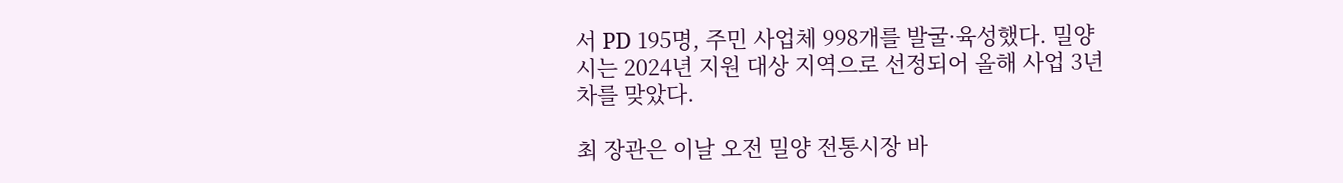서 PD 195명, 주민 사업체 998개를 발굴·육성했다. 밀양시는 2024년 지원 대상 지역으로 선정되어 올해 사업 3년 차를 맞았다.

최 장관은 이날 오전 밀양 전통시장 바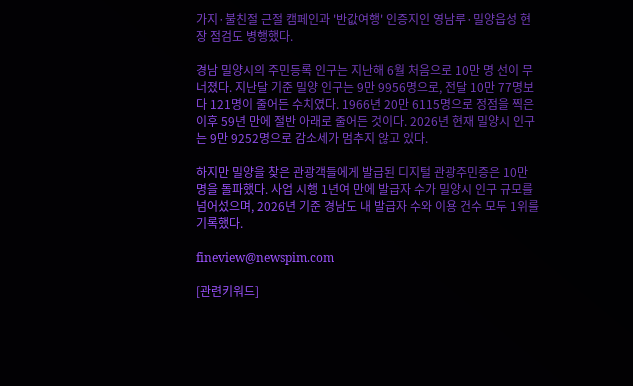가지·불친절 근절 캠페인과 '반값여행' 인증지인 영남루·밀양읍성 현장 점검도 병행했다.

경남 밀양시의 주민등록 인구는 지난해 6월 처음으로 10만 명 선이 무너졌다. 지난달 기준 밀양 인구는 9만 9956명으로, 전달 10만 77명보다 121명이 줄어든 수치였다. 1966년 20만 6115명으로 정점을 찍은 이후 59년 만에 절반 아래로 줄어든 것이다. 2026년 현재 밀양시 인구는 9만 9252명으로 감소세가 멈추지 않고 있다.

하지만 밀양을 찾은 관광객들에게 발급된 디지털 관광주민증은 10만 명을 돌파했다. 사업 시행 1년여 만에 발급자 수가 밀양시 인구 규모를 넘어섰으며, 2026년 기준 경남도 내 발급자 수와 이용 건수 모두 1위를 기록했다.

fineview@newspim.com

[관련키워드]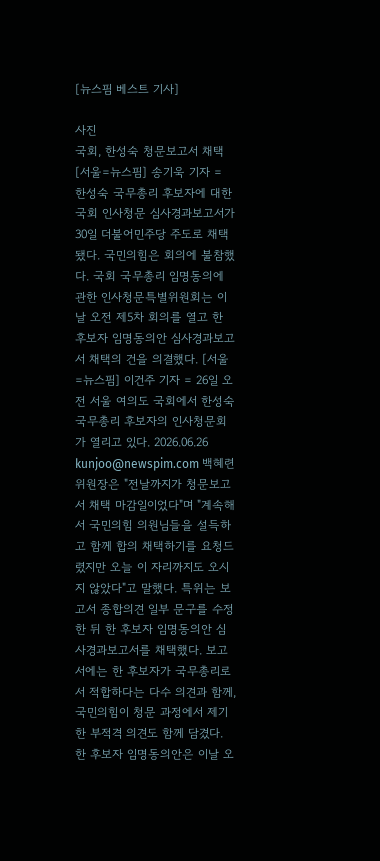[뉴스핌 베스트 기사]

사진
국회, 한성숙 청문보고서 채택 [서울=뉴스핌] 송기욱 기자 = 한성숙 국무총리 후보자에 대한 국회 인사청문 심사경과보고서가 30일 더불어민주당 주도로 채택됐다. 국민의힘은 회의에 불참했다. 국회 국무총리 임명동의에 관한 인사청문특별위원회는 이날 오전 제5차 회의를 열고 한 후보자 임명동의안 심사경과보고서 채택의 건을 의결했다. [서울=뉴스핌] 이건주 기자 = 26일 오전 서울 여의도 국회에서 한성숙 국무총리 후보자의 인사청문회가 열리고 있다. 2026.06.26 kunjoo@newspim.com 백혜련 위원장은 "전날까지가 청문보고서 채택 마감일이었다"며 "계속해서 국민의힘 의원님들을 설득하고 함께 합의 채택하기를 요청드렸지만 오늘 이 자리까지도 오시지 않았다"고 말했다. 특위는 보고서 종합의견 일부 문구를 수정한 뒤 한 후보자 임명동의안 심사경과보고서를 채택했다. 보고서에는 한 후보자가 국무총리로서 적합하다는 다수 의견과 함께, 국민의힘이 청문 과정에서 제기한 부적격 의견도 함께 담겼다. 한 후보자 임명동의안은 이날 오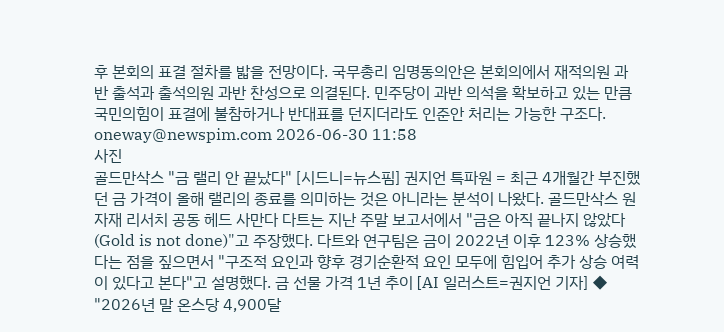후 본회의 표결 절차를 밟을 전망이다. 국무총리 임명동의안은 본회의에서 재적의원 과반 출석과 출석의원 과반 찬성으로 의결된다. 민주당이 과반 의석을 확보하고 있는 만큼 국민의힘이 표결에 불참하거나 반대표를 던지더라도 인준안 처리는 가능한 구조다. oneway@newspim.com 2026-06-30 11:58
사진
골드만삭스 "금 랠리 안 끝났다" [시드니=뉴스핌] 권지언 특파원 = 최근 4개월간 부진했던 금 가격이 올해 랠리의 종료를 의미하는 것은 아니라는 분석이 나왔다. 골드만삭스 원자재 리서치 공동 헤드 사만다 다트는 지난 주말 보고서에서 "금은 아직 끝나지 않았다(Gold is not done)"고 주장했다. 다트와 연구팀은 금이 2022년 이후 123% 상승했다는 점을 짚으면서 "구조적 요인과 향후 경기순환적 요인 모두에 힘입어 추가 상승 여력이 있다고 본다"고 설명했다. 금 선물 가격 1년 추이 [AI 일러스트=권지언 기자] ◆ "2026년 말 온스당 4,900달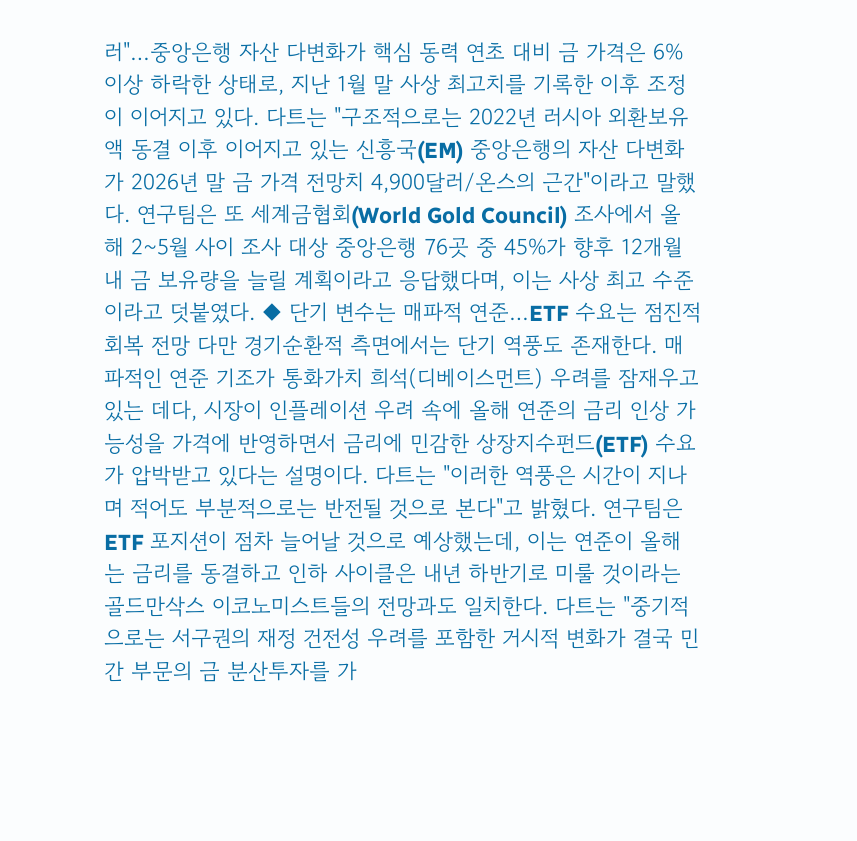러"…중앙은행 자산 다변화가 핵심 동력 연초 대비 금 가격은 6% 이상 하락한 상태로, 지난 1월 말 사상 최고치를 기록한 이후 조정이 이어지고 있다. 다트는 "구조적으로는 2022년 러시아 외환보유액 동결 이후 이어지고 있는 신흥국(EM) 중앙은행의 자산 다변화가 2026년 말 금 가격 전망치 4,900달러/온스의 근간"이라고 말했다. 연구팀은 또 세계금협회(World Gold Council) 조사에서 올해 2~5월 사이 조사 대상 중앙은행 76곳 중 45%가 향후 12개월 내 금 보유량을 늘릴 계획이라고 응답했다며, 이는 사상 최고 수준이라고 덧붙였다. ◆ 단기 변수는 매파적 연준…ETF 수요는 점진적 회복 전망 다만 경기순환적 측면에서는 단기 역풍도 존재한다. 매파적인 연준 기조가 통화가치 희석(디베이스먼트) 우려를 잠재우고 있는 데다, 시장이 인플레이션 우려 속에 올해 연준의 금리 인상 가능성을 가격에 반영하면서 금리에 민감한 상장지수펀드(ETF) 수요가 압박받고 있다는 설명이다. 다트는 "이러한 역풍은 시간이 지나며 적어도 부분적으로는 반전될 것으로 본다"고 밝혔다. 연구팀은 ETF 포지션이 점차 늘어날 것으로 예상했는데, 이는 연준이 올해는 금리를 동결하고 인하 사이클은 내년 하반기로 미룰 것이라는 골드만삭스 이코노미스트들의 전망과도 일치한다. 다트는 "중기적으로는 서구권의 재정 건전성 우려를 포함한 거시적 변화가 결국 민간 부문의 금 분산투자를 가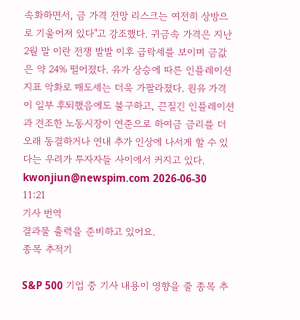속화하면서, 금 가격 전망 리스크는 여전히 상방으로 기울어져 있다"고 강조했다. 귀금속 가격은 지난 2월 말 이란 전쟁 발발 이후 급락세를 보이며 금값은 약 24% 떨어졌다. 유가 상승에 따른 인플레이션 지표 악화로 매도세는 더욱 가팔라졌다. 원유 가격이 일부 후퇴했음에도 불구하고, 끈질긴 인플레이션과 견조한 노동시장이 연준으로 하여금 금리를 더 오래 동결하거나 연내 추가 인상에 나서게 할 수 있다는 우려가 투자자들 사이에서 커지고 있다. kwonjiun@newspim.com 2026-06-30 11:21
기사 번역
결과물 출력을 준비하고 있어요.
종목 추적기

S&P 500 기업 중 기사 내용이 영향을 줄 종목 추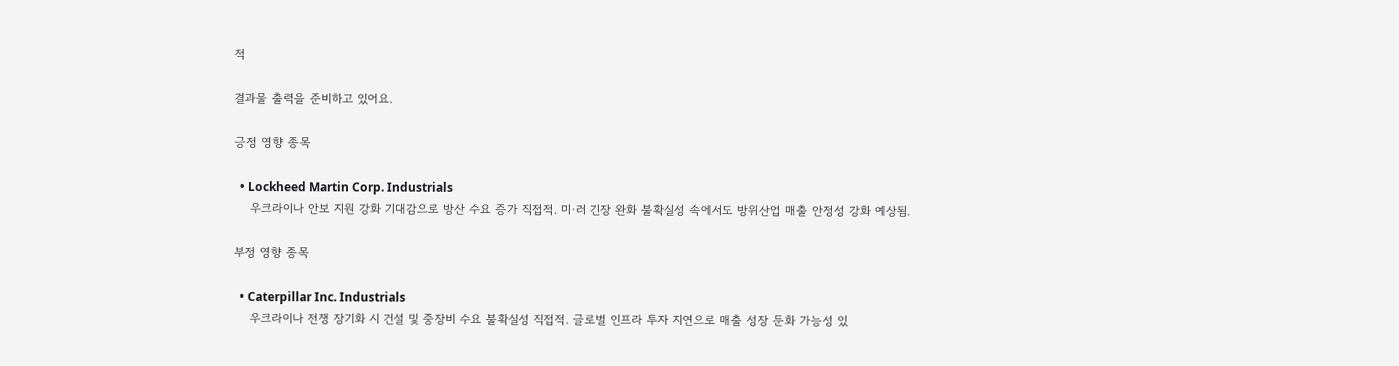적

결과물 출력을 준비하고 있어요.

긍정 영향 종목

  • Lockheed Martin Corp. Industrials
    우크라이나 안보 지원 강화 기대감으로 방산 수요 증가 직접적. 미·러 긴장 완화 불확실성 속에서도 방위산업 매출 안정성 강화 예상됨.

부정 영향 종목

  • Caterpillar Inc. Industrials
    우크라이나 전쟁 장기화 시 건설 및 중장비 수요 불확실성 직접적. 글로벌 인프라 투자 지연으로 매출 성장 둔화 가능성 있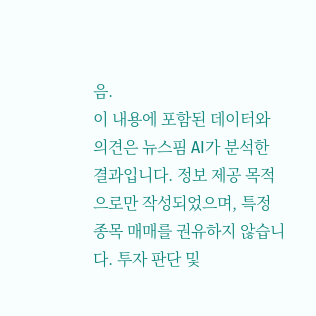음.
이 내용에 포함된 데이터와 의견은 뉴스핌 AI가 분석한 결과입니다. 정보 제공 목적으로만 작성되었으며, 특정 종목 매매를 권유하지 않습니다. 투자 판단 및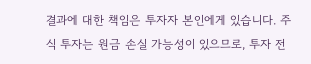결과에 대한 책임은 투자자 본인에게 있습니다. 주식 투자는 원금 손실 가능성이 있으므로, 투자 전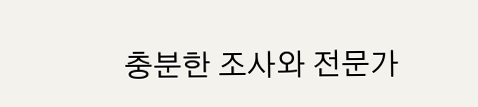충분한 조사와 전문가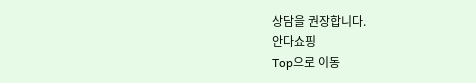상담을 권장합니다.
안다쇼핑
Top으로 이동